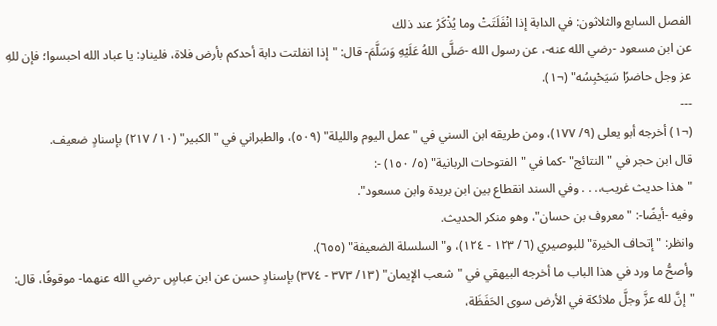الفصل السابع والثلاثون: في الدابة إذا انْفَلَتَتْ وما يُذْكَرُ عند ذلك
عن ابن مسعود -رضي الله عنه-، عن رسول الله -صَلَّى اللهُ عَلَيْهِ وَسَلَّمَ- قال: "إذا انفلتت دابة أحدكم بأرض فلاة، فلينادِ: يا عباد الله احبسوا؛ فإن للهِ عز وجل حاضرًا سَيَحْبِسُه" (¬١).
---
(¬١) أخرجه أبو يعلى (٩/ ١٧٧)، ومن طريقه ابن السني في "عمل اليوم والليلة" (٥٠٩)، والطبراني في "الكبير" (١٠/ ٢١٧) بإسنادٍ ضعيف.
قال ابن حجر في "النتائج" -كما في "الفتوحات الربانية" (٥/ ١٥٠) -:
"هذا حديث غريب،. . . وفي السند انقطاع بين ابن بريدة وابن مسعود".
وفيه -أيضًا-: "معروف بن حسان"، وهو منكر الحديث.
وانظر: "إتحاف الخيرة" للبوصيري (٦/ ١٢٣ - ١٢٤)، و"السلسلة الضعيفة" (٦٥٥).
وأصحُّ ما ورد في هذا الباب ما أخرجه البيهقي في "شعب الإيمان" (١٣/ ٣٧٣ - ٣٧٤) بإسنادٍ حسن عن ابن عباسٍ -رضي الله عنهما- موقوفًا، قال:
"إنَّ لله عزَّ وجلَّ ملائكة في الأرض سوى الحَفَظَة،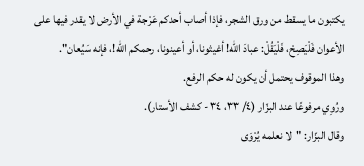يكتبون ما يسقط من ورق الشجر، فإذا أصاب أحدكم عَرْجة في الأرض لا يقدر فيها على الأعوان فَلْيَصِحْ، فَلْيَقُلْ: عبادَ الله! أغيثونا، أو أعينونا، رحمكم الله!، فإنه سَيُعان".
وهذا الموقوف يحتمل أن يكون له حكم الرفع.
ورُوِي مرفوعًا عند البزّار (٤/ ٣٣، ٣٤ - كشف الأستار).
وقال البزّار: "لا نعلمه يُرْوَى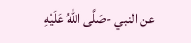عن النبي -صَلَّى اللهُ عَلَيْهِ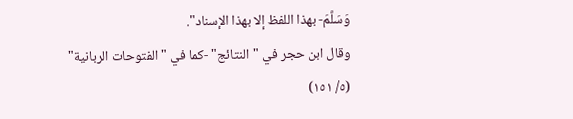وَسَلَّمَ- بهذا اللفظ إلا بهذا الإسناد".
وقال ابن حجر في "النتائج" -كما في "الفتوحات الربانية" (٥/ ١٥١)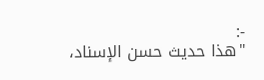-:
"هذا حديث حسن الإسناد،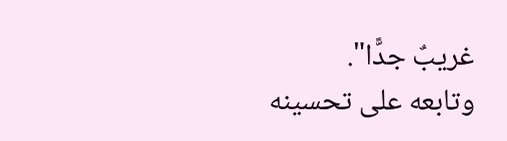غريبٌ جدًّا".
وتابعه على تحسينه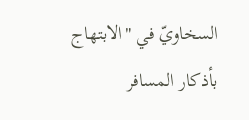السخاويّ في "الابتهاج بأذكار المسافر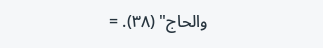والحاج" (٣٨). =